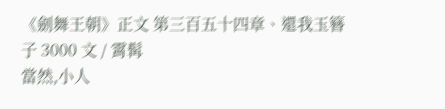《劍舞王朝》正文 第三百五十四章、還我玉簪子 3000 文 / 霄髯
當然,小人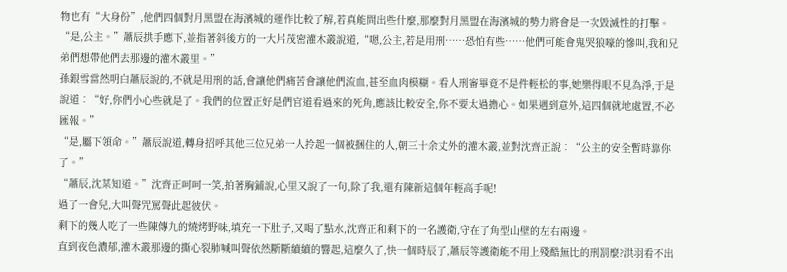物也有“大身份”,他們四個對月黑盟在海濱城的運作比較了解,若真能問出些什麼,那麼對月黑盟在海濱城的勢力將會是一次毀滅性的打擊。
“是,公主。”蕭辰拱手應下,並指著斜後方的一大片茂密灌木叢說道,“嗯,公主,若是用刑……恐怕有些……他們可能會鬼哭狼嚎的慘叫,我和兄弟們想帶他們去那邊的灌木叢里。”
孫銀雪當然明白蕭辰說的,不就是用刑的話,會讓他們痛苦會讓他們流血,甚至血肉模糊。看人刑審畢竟不是件輕松的事,她樂得眼不見為淨,于是說道︰“好,你們小心些就是了。我們的位置正好是們官道看過來的死角,應該比較安全,你不要太過擔心。如果遇到意外,這四個就地處置,不必匯報。”
“是,屬下領命。”蕭辰說道,轉身招呼其他三位兄弟一人拎起一個被捆住的人,朝三十余丈外的灌木叢,並對沈齊正說︰“公主的安全暫時靠你了。”
“蕭辰,沈某知道。”沈齊正呵呵一笑,拍著胸鋪說,心里又說了一句,除了我,還有陳新這個年輕高手呢!
過了一會兒,大叫聲咒罵聲此起彼伏。
剩下的幾人吃了一些陳傳九的燒烤野味,填充一下肚子,又喝了點水,沈齊正和剩下的一名護衛,守在了角型山壁的左右兩邊。
直到夜色濃郁,灌木叢那邊的撕心裂肺喊叫聲依然斷斷續續的響起,這麼久了,快一個時辰了,蕭辰等護衛能不用上殘酷無比的刑罰麼?洪羽看不出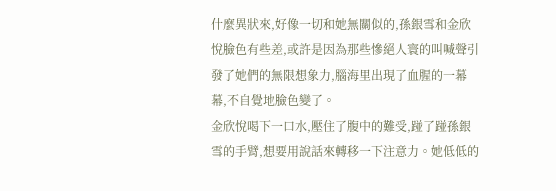什麼異狀來,好像一切和她無關似的,孫銀雪和金欣悅臉色有些差,或許是因為那些慘絕人寰的叫喊聲引發了她們的無限想象力,腦海里出現了血腥的一幕幕,不自覺地臉色變了。
金欣悅喝下一口水,壓住了腹中的難受,踫了踫孫銀雪的手臂,想要用說話來轉移一下注意力。她低低的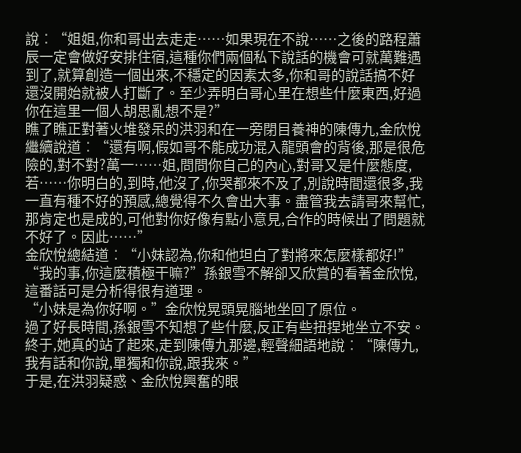說︰“姐姐,你和哥出去走走……如果現在不說……之後的路程蕭辰一定會做好安排住宿,這種你們兩個私下說話的機會可就萬難遇到了,就算創造一個出來,不穩定的因素太多,你和哥的說話搞不好還沒開始就被人打斷了。至少弄明白哥心里在想些什麼東西,好過你在這里一個人胡思亂想不是?”
瞧了瞧正對著火堆發呆的洪羽和在一旁閉目養神的陳傳九,金欣悅繼續說道︰“還有啊,假如哥不能成功混入龍頭會的背後,那是很危險的,對不對?萬一……姐,問問你自己的內心,對哥又是什麼態度,若……你明白的,到時,他沒了,你哭都來不及了,別說時間還很多,我一直有種不好的預感,總覺得不久會出大事。盡管我去請哥來幫忙,那肯定也是成的,可他對你好像有點小意見,合作的時候出了問題就不好了。因此……”
金欣悅總結道︰“小妹認為,你和他坦白了對將來怎麼樣都好!”
“我的事,你這麼積極干嘛?”孫銀雪不解卻又欣賞的看著金欣悅,這番話可是分析得很有道理。
“小妹是為你好啊。”金欣悅晃頭晃腦地坐回了原位。
過了好長時間,孫銀雪不知想了些什麼,反正有些扭捏地坐立不安。終于,她真的站了起來,走到陳傳九那邊,輕聲細語地說︰“陳傳九,我有話和你說,單獨和你說,跟我來。”
于是,在洪羽疑惑、金欣悅興奮的眼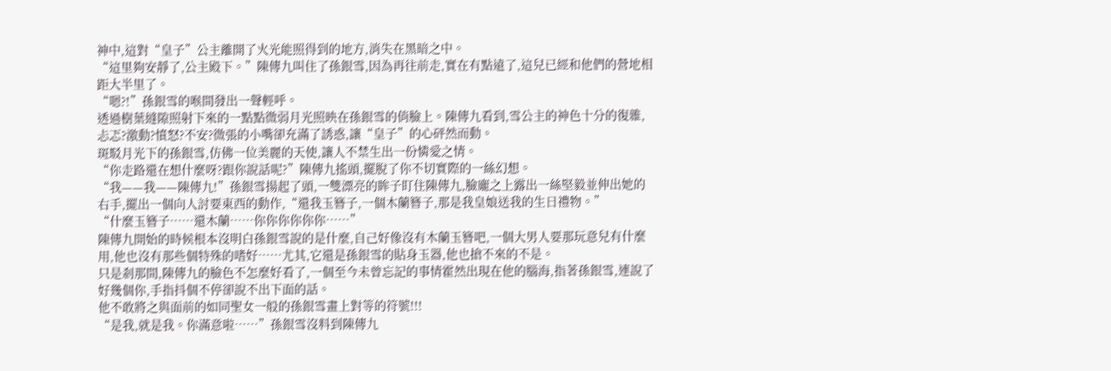神中,這對“皇子”公主離開了火光能照得到的地方,消失在黑暗之中。
“這里夠安靜了,公主殿下。”陳傳九叫住了孫銀雪,因為再往前走,實在有點遠了,這兒已經和他們的營地相距大半里了。
“嗯?!”孫銀雪的喉間發出一聲輕呼。
透過樹葉縫隙照射下來的一點點微弱月光照映在孫銀雪的俏臉上。陳傳九看到,雪公主的神色十分的復雜,忐忑?激動?憤怒?不安?微張的小嘴卻充滿了誘惑,讓“皇子”的心砰然而動。
斑駁月光下的孫銀雪,仿佛一位美麗的天使,讓人不禁生出一份憐愛之情。
“你走路還在想什麼呀?跟你說話呢?”陳傳九搖頭,擺脫了你不切實際的一絲幻想。
“我——我——陳傳九!”孫銀雪揚起了頭,一雙漂亮的眸子盯住陳傳九,臉龐之上露出一絲堅毅並伸出她的右手,擺出一個向人討要東西的動作,“還我玉簪子,一個木蘭簪子,那是我皇娘送我的生日禮物。”
“什麼玉簪子……還木蘭……你你你你你你……”
陳傳九開始的時候根本沒明白孫銀雪說的是什麼,自己好像沒有木蘭玉簪吧,一個大男人要那玩意兒有什麼用,他也沒有那些個特殊的嗜好……尤其,它還是孫銀雪的貼身玉器,他也搶不來的不是。
只是剎那間,陳傳九的臉色不怎麼好看了,一個至今未曾忘記的事情霍然出現在他的腦海,指著孫銀雪,連說了好幾個你,手指抖個不停卻說不出下面的話。
他不敢將之與面前的如同聖女一般的孫銀雪畫上對等的符號!!!
“是我,就是我。你滿意啦……”孫銀雪沒料到陳傳九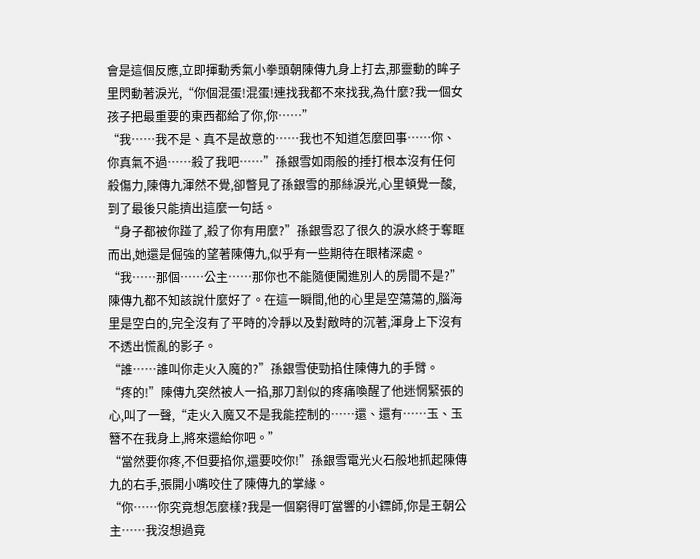會是這個反應,立即揮動秀氣小拳頭朝陳傳九身上打去,那靈動的眸子里閃動著淚光,“你個混蛋!混蛋!連找我都不來找我,為什麼?我一個女孩子把最重要的東西都給了你,你……”
“我……我不是、真不是故意的……我也不知道怎麼回事……你、你真氣不過……殺了我吧……”孫銀雪如雨般的捶打根本沒有任何殺傷力,陳傳九渾然不覺,卻瞥見了孫銀雪的那絲淚光,心里頓覺一酸,到了最後只能擠出這麼一句話。
“身子都被你踫了,殺了你有用麼?”孫銀雪忍了很久的淚水終于奪眶而出,她還是倔強的望著陳傳九,似乎有一些期待在眼楮深處。
“我……那個……公主……那你也不能隨便闖進別人的房間不是?”陳傳九都不知該說什麼好了。在這一瞬間,他的心里是空蕩蕩的,腦海里是空白的,完全沒有了平時的冷靜以及對敵時的沉著,渾身上下沒有不透出慌亂的影子。
“誰……誰叫你走火入魔的?”孫銀雪使勁掐住陳傳九的手臂。
“疼的!”陳傳九突然被人一掐,那刀割似的疼痛喚醒了他迷惘緊張的心,叫了一聲,“走火入魔又不是我能控制的……還、還有……玉、玉簪不在我身上,將來還給你吧。”
“當然要你疼,不但要掐你,還要咬你!”孫銀雪電光火石般地抓起陳傳九的右手,張開小嘴咬住了陳傳九的掌緣。
“你……你究竟想怎麼樣?我是一個窮得叮當響的小鏢師,你是王朝公主……我沒想過竟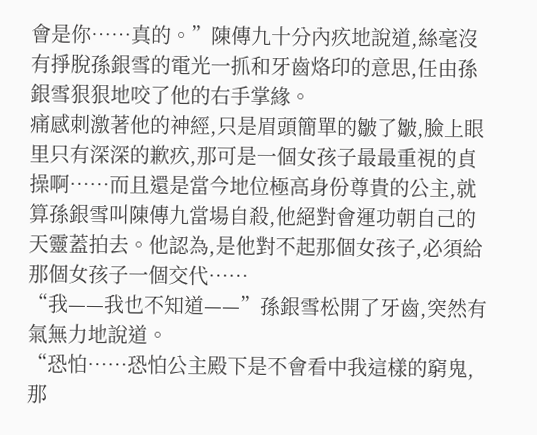會是你……真的。”陳傳九十分內疚地說道,絲毫沒有掙脫孫銀雪的電光一抓和牙齒烙印的意思,任由孫銀雪狠狠地咬了他的右手掌緣。
痛感刺激著他的神經,只是眉頭簡單的皺了皺,臉上眼里只有深深的歉疚,那可是一個女孩子最最重視的貞操啊……而且還是當今地位極高身份尊貴的公主,就算孫銀雪叫陳傳九當場自殺,他絕對會運功朝自己的天靈蓋拍去。他認為,是他對不起那個女孩子,必須給那個女孩子一個交代……
“我——我也不知道——”孫銀雪松開了牙齒,突然有氣無力地說道。
“恐怕……恐怕公主殿下是不會看中我這樣的窮鬼,那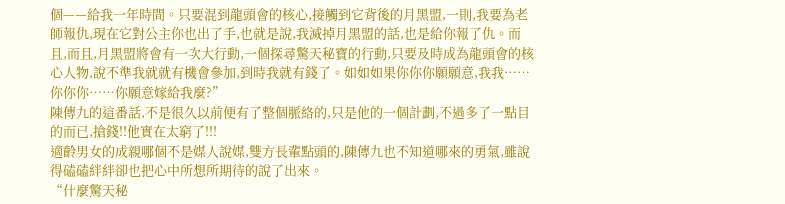個——給我一年時間。只要混到龍頭會的核心,接觸到它背後的月黑盟,一則,我要為老師報仇,現在它對公主你也出了手,也就是說,我滅掉月黑盟的話,也是給你報了仇。而且,而且,月黑盟將會有一次大行動,一個探尋驚天秘寶的行動,只要及時成為龍頭會的核心人物,說不準我就就有機會參加,到時我就有錢了。如如如果你你你願願意,我我……你你你……你願意嫁給我麼?”
陳傳九的這番話,不是很久以前便有了整個脈絡的,只是他的一個計劃,不過多了一點目的而已,搶錢!!他實在太窮了!!!
適齡男女的成親哪個不是媒人說媒,雙方長輩點頭的,陳傳九也不知道哪來的勇氣,雖說得磕磕絆絆卻也把心中所想所期待的說了出來。
“什麼驚天秘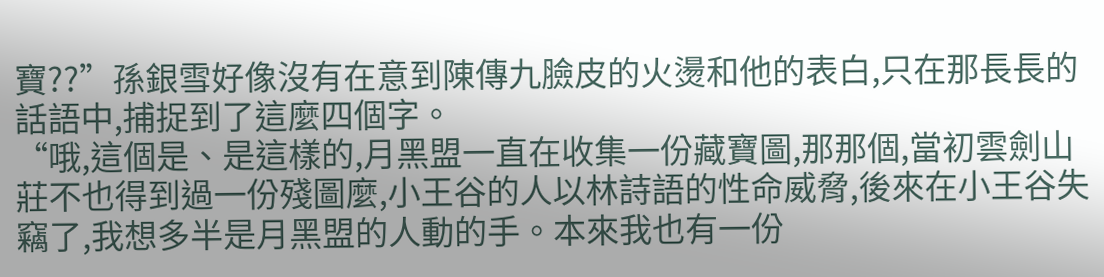寶??”孫銀雪好像沒有在意到陳傳九臉皮的火燙和他的表白,只在那長長的話語中,捕捉到了這麼四個字。
“哦,這個是、是這樣的,月黑盟一直在收集一份藏寶圖,那那個,當初雲劍山莊不也得到過一份殘圖麼,小王谷的人以林詩語的性命威脅,後來在小王谷失竊了,我想多半是月黑盟的人動的手。本來我也有一份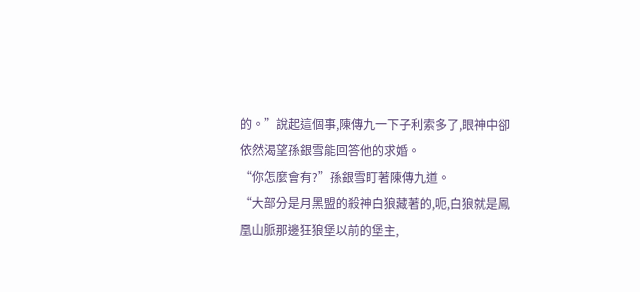的。”說起這個事,陳傳九一下子利索多了,眼神中卻依然渴望孫銀雪能回答他的求婚。
“你怎麼會有?”孫銀雪盯著陳傳九道。
“大部分是月黑盟的殺神白狼藏著的,呃,白狼就是鳳凰山脈那邊狂狼堡以前的堡主,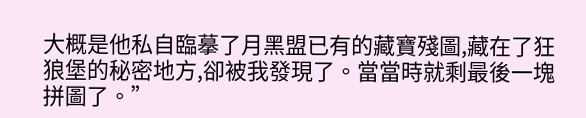大概是他私自臨摹了月黑盟已有的藏寶殘圖,藏在了狂狼堡的秘密地方,卻被我發現了。當當時就剩最後一塊拼圖了。”